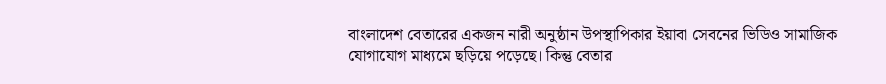বাংলাদেশ বেতারের একজন নারী অনুষ্ঠান উপস্থাপিকার ইয়াবা সেবনের ভিডিও সামাজিক যোগাযোগ মাধ্যমে ছড়িয়ে পড়েছে। কিন্তু বেতার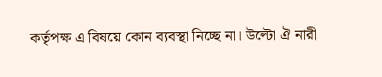কর্তৃপক্ষ এ বিষয়ে কোন ব্যবস্থা নিচ্ছে না। উল্টো ঐ নারী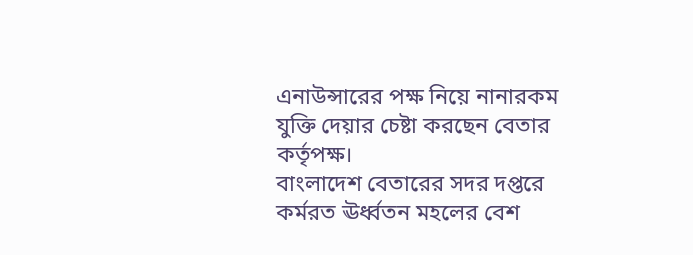এনাউন্সারের পক্ষ নিয়ে নানারকম যুক্তি দেয়ার চেষ্টা করছেন বেতার কর্তৃপক্ষ।
বাংলাদেশ বেতারের সদর দপ্তরে কর্মরত ঊর্ধ্বতন মহলের বেশ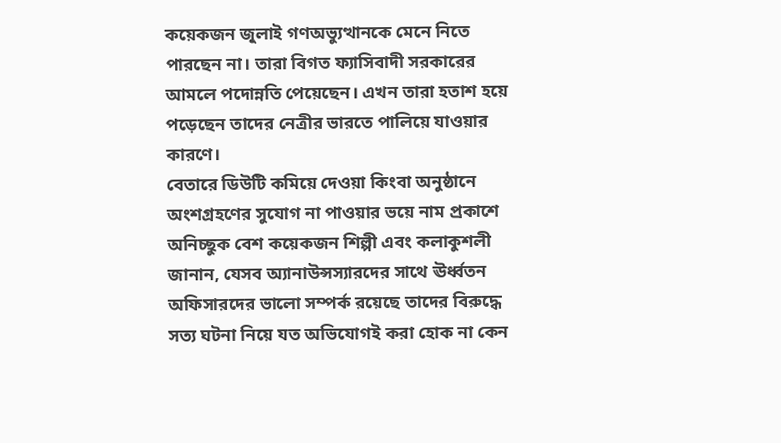কয়েকজন জুলাই গণঅভ্যুত্থানকে মেনে নিতে পারছেন না। তারা বিগত ফ্যাসিবাদী সরকারের আমলে পদোন্নতি পেয়েছেন। এখন তারা হতাশ হয়ে পড়েছেন তাদের নেত্রীর ভারতে পালিয়ে যাওয়ার কারণে।
বেতারে ডিউটি কমিয়ে দেওয়া কিংবা অনুষ্ঠানে অংশগ্রহণের সুযোগ না পাওয়ার ভয়ে নাম প্রকাশে অনিচ্ছুক বেশ কয়েকজন শিল্পী এবং কলাকুশলী জানান, যেসব অ্যানাউন্সস্যারদের সাথে ঊর্ধ্বতন অফিসারদের ভালো সম্পর্ক রয়েছে তাদের বিরুদ্ধে সত্য ঘটনা নিয়ে যত অভিযোগই করা হোক না কেন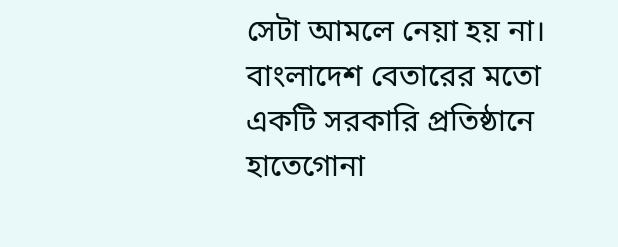সেটা আমলে নেয়া হয় না।
বাংলাদেশ বেতারের মতো একটি সরকারি প্রতিষ্ঠানে হাতেগোনা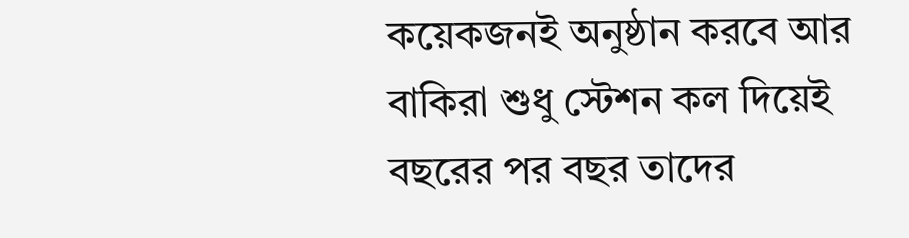কয়েকজনই অনুষ্ঠান করবে আর বাকিরা শুধু স্টেশন কল দিয়েই বছরের পর বছর তাদের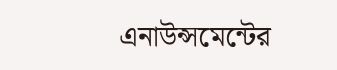এনাউন্সমেন্টের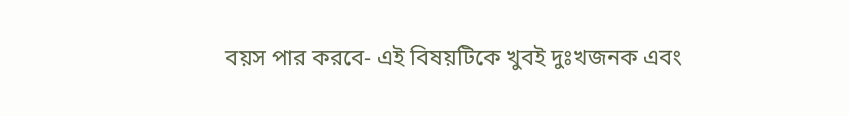বয়স পার করবে- এই বিষয়টিকে খুবই দুঃখজনক এবং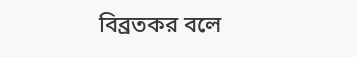বিব্রতকর বলে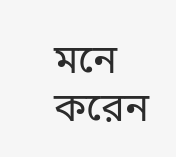মনে করেন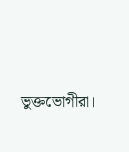ভুক্তভোগীরা।